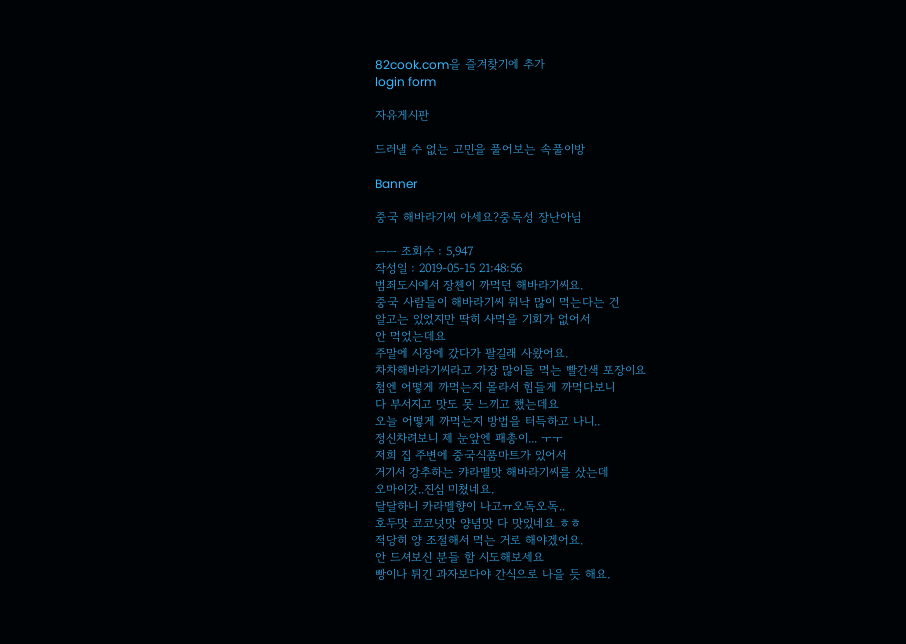82cook.com을 즐겨찾기에 추가
login form

자유게시판

드러낼 수 없는 고민을 풀어보는 속풀이방

Banner

중국 해바라기씨 아세요?중독성 장난아님

ㅡㅡ 조회수 : 5,947
작성일 : 2019-05-15 21:48:56
범죄도시에서 장첸이 까먹던 해바라기씨요.
중국 사람들이 해바라기씨 워낙 많이 먹는다는 건
알고는 있었지만 딱히 사먹을 기회가 없어서
안 먹었는데요
주말에 시장에 갔다가 팔길래 사왔어요.
차차해바라기씨라고 가장 많이들 먹는 빨간색 포장이요
첨엔 어떻게 까먹는지 몰라서 힘들게 까먹다보니
다 부서지고 맛도 못 느끼고 했는데요
오늘 어떻게 까먹는지 방법을 터득하고 나니..
정신차려보니 제 눈앞엔 패총이... ㅜㅜ
저희 집 주변에 중국식품마트가 있어서
거기서 강추하는 캬라멜맛 해바라기씨를 샀는데
오마이갓..진심 미쳤네요.
달달하니 카라멜향이 나고ㅠ오독오독..
호두맛 코코넛맛 양념맛 다 맛있네요 ㅎㅎ
적당히 양 조절해서 먹는 거로 해야겠어요.
안 드셔보신 분들 함 시도해보세요
빵이나 튀긴 과자보다야 간식으로 나을 듯 해요.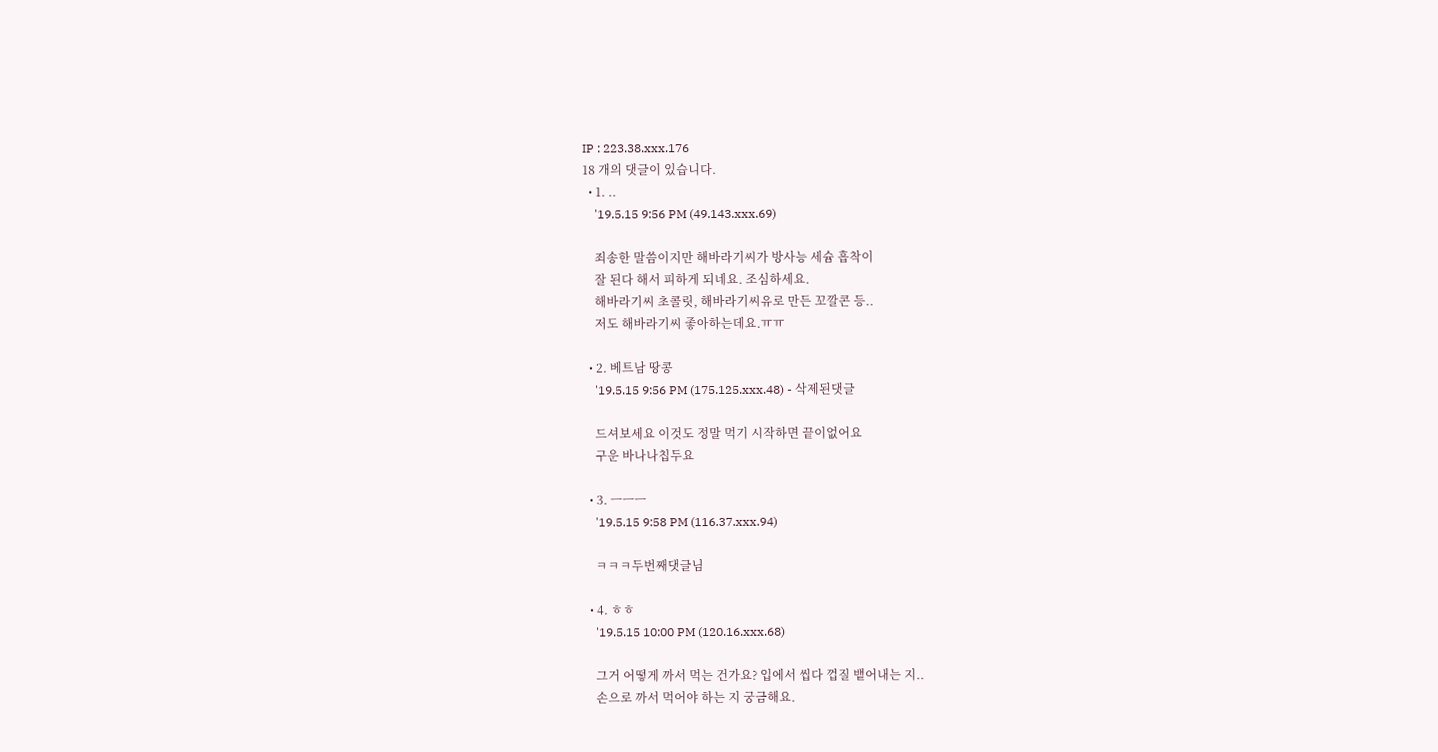IP : 223.38.xxx.176
18 개의 댓글이 있습니다.
  • 1. ..
    '19.5.15 9:56 PM (49.143.xxx.69)

    죄송한 말씀이지만 해바라기씨가 방사능 세슘 흡착이
    잘 된다 해서 피하게 되네요. 조심하세요.
    해바라기씨 초콜릿, 해바라기씨유로 만든 꼬깔콘 등..
    저도 해바라기씨 좋아하는데요.ㅠㅠ

  • 2. 베트남 땅콩
    '19.5.15 9:56 PM (175.125.xxx.48) - 삭제된댓글

    드셔보세요 이것도 정말 먹기 시작하면 끝이없어요
    구운 바나나칩두요

  • 3. ㅡㅡㅡ
    '19.5.15 9:58 PM (116.37.xxx.94)

    ㅋㅋㅋ두번째댓글님

  • 4. ㅎㅎ
    '19.5.15 10:00 PM (120.16.xxx.68)

    그거 어떻게 까서 먹는 건가요? 입에서 씹다 껍질 뱉어내는 지..
    손으로 까서 먹어야 하는 지 궁금해요.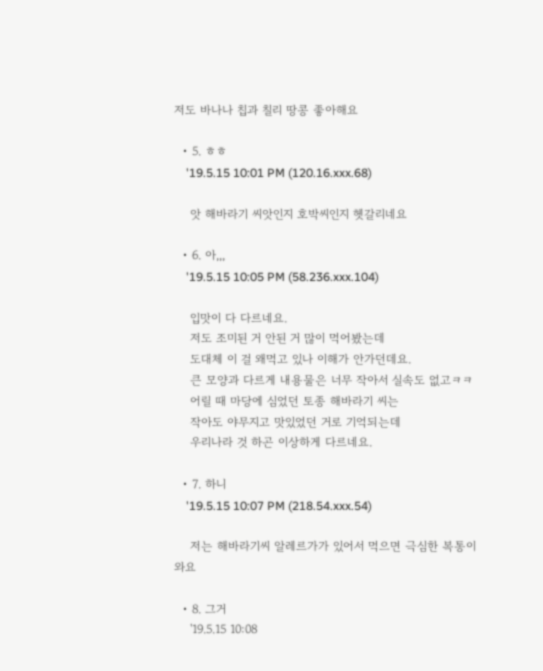저도 바나나 칩과 칠리 땅콩 좋아해요

  • 5. ㅎㅎ
    '19.5.15 10:01 PM (120.16.xxx.68)

    앗 해바라기 씨앗인지 호박씨인지 헷갈리네요

  • 6. 아,,,
    '19.5.15 10:05 PM (58.236.xxx.104)

    입맛이 다 다르네요.
    저도 조미된 거 안된 거 많이 먹어봤는데
    도대체 이 걸 왜먹고 있나 이해가 안가던데요.
    큰 모양과 다르게 내용물은 너무 작아서 실속도 없고ㅋㅋ
    어릴 때 마당에 심었던 토종 해바라기 씨는
    작아도 야무지고 맛있었던 거로 기억되는데
    우리나라 것 하곤 이상하게 다르네요.

  • 7. 하니
    '19.5.15 10:07 PM (218.54.xxx.54)

    저는 해바라기씨 알레르가가 있어서 먹으면 극심한 복통이 와요

  • 8. 그거
    '19.5.15 10:08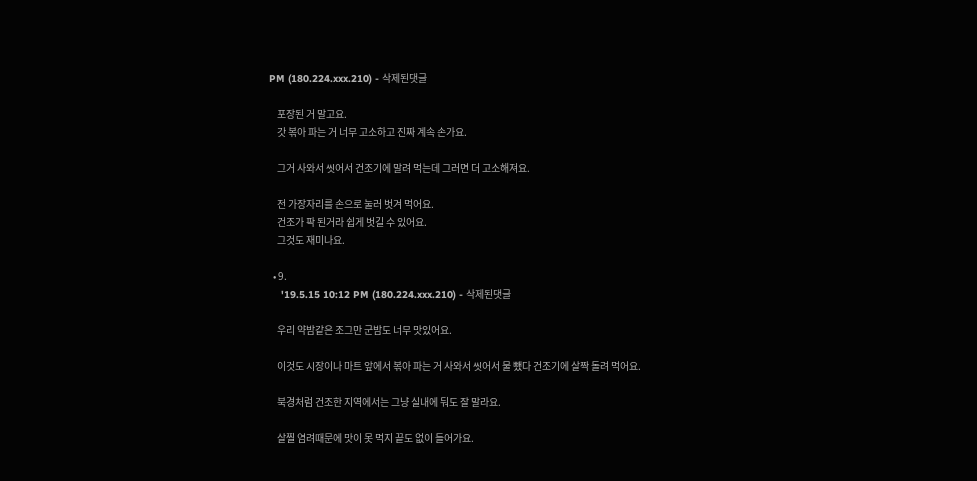PM (180.224.xxx.210) - 삭제된댓글

    포장된 거 말고요.
    갓 볶아 파는 거 너무 고소하고 진짜 계속 손가요.

    그거 사와서 씻어서 건조기에 말려 먹는데 그러면 더 고소해져요.

    전 가장자리를 손으로 눌러 벗겨 먹어요.
    건조가 팍 된거라 쉽게 벗길 수 있어요.
    그것도 재미나요.

  • 9.
    '19.5.15 10:12 PM (180.224.xxx.210) - 삭제된댓글

    우리 약밤같은 조그만 군밤도 너무 맛있어요.

    이것도 시장이나 마트 앞에서 볶아 파는 거 사와서 씻어서 물 뺐다 건조기에 살짝 돌려 먹어요.

    북경처럼 건조한 지역에서는 그냥 실내에 둬도 잘 말라요.

    살찔 염려때문에 맛이 못 먹지 끝도 없이 들어가요.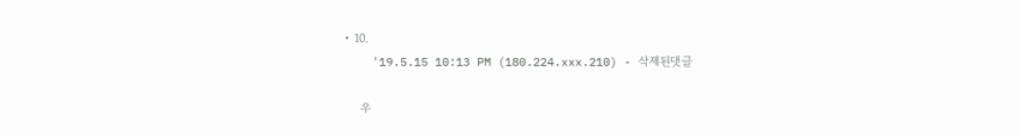• 10.
    '19.5.15 10:13 PM (180.224.xxx.210) - 삭제된댓글

    우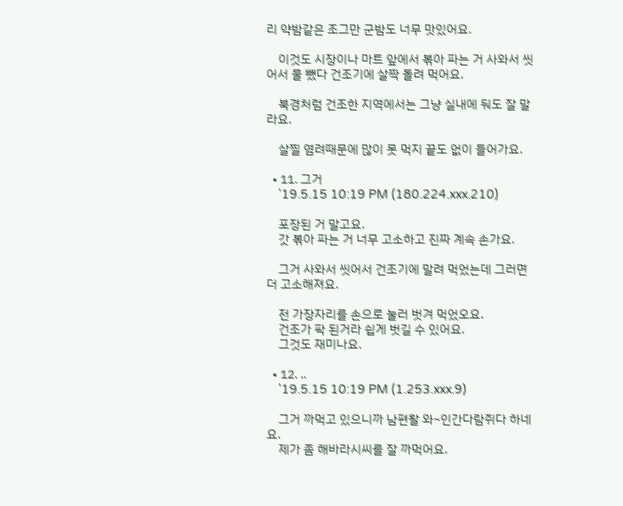리 약밤같은 조그만 군밤도 너무 맛있어요.

    이것도 시장이나 마트 앞에서 볶아 파는 거 사와서 씻어서 물 뺐다 건조기에 살짝 돌려 먹어요.

    북경처럼 건조한 지역에서는 그냥 실내에 둬도 잘 말라요.

    살찔 염려때문에 많이 못 먹지 끝도 없이 들어가요.

  • 11. 그거
    '19.5.15 10:19 PM (180.224.xxx.210)

    포장된 거 말고요.
    갓 볶아 파는 거 너무 고소하고 진짜 계속 손가요.

    그거 사와서 씻어서 건조기에 말려 먹었는데 그러면 더 고소해져요.

    전 가장자리를 손으로 눌러 벗겨 먹었오요.
    건조가 팍 된거라 쉽게 벗길 수 있어요.
    그것도 재미나요.

  • 12. ..
    '19.5.15 10:19 PM (1.253.xxx.9)

    그거 까먹고 있으니까 남편왈 와~인간다람쥐다 하네요.
    제가 좀 해바라시씨를 잘 까먹어요.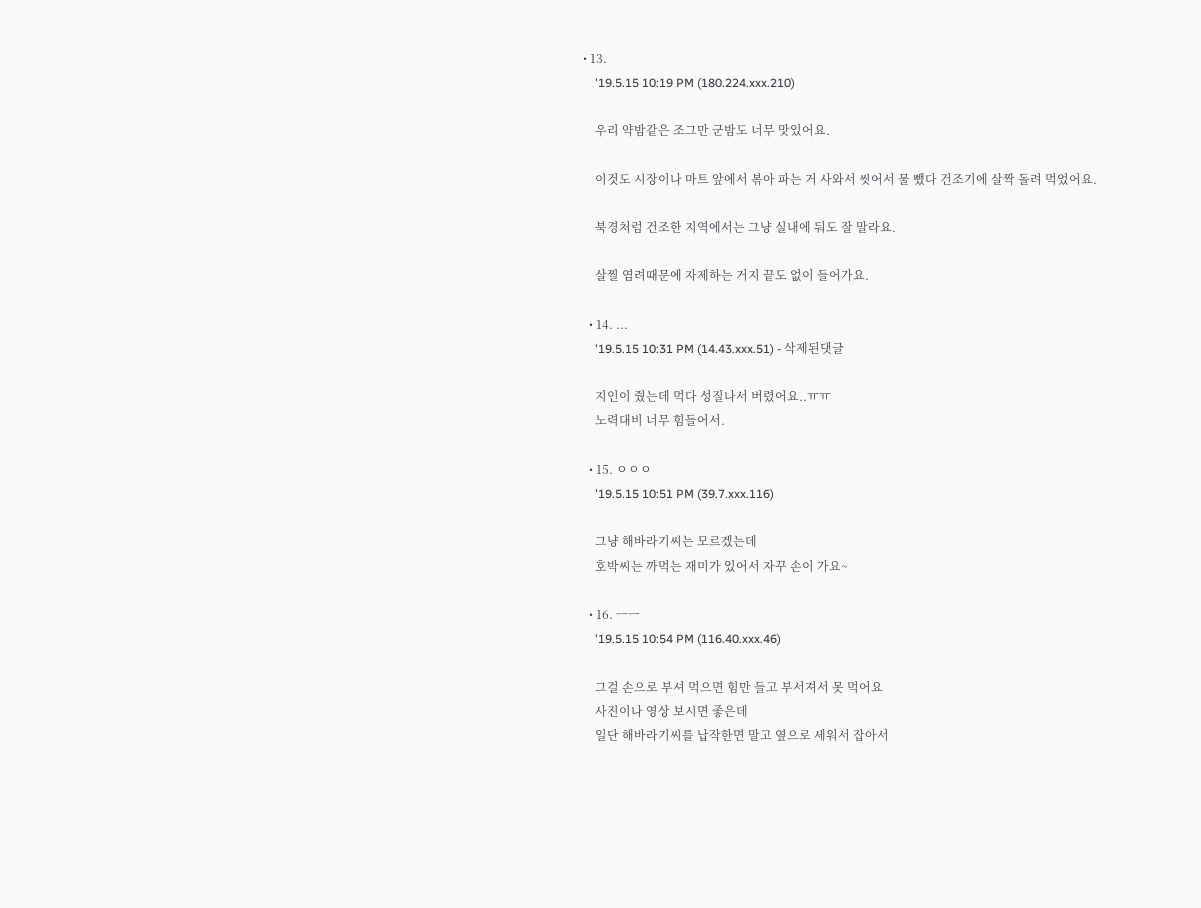• 13.
    '19.5.15 10:19 PM (180.224.xxx.210)

    우리 약밤같은 조그만 군밤도 너무 맛있어요.

    이것도 시장이나 마트 앞에서 볶아 파는 거 사와서 씻어서 물 뺐다 건조기에 살짝 돌려 먹었어요.

    북경처럼 건조한 지역에서는 그냥 실내에 둬도 잘 말라요.

    살찔 염려때문에 자제하는 거지 끝도 없이 들어가요.

  • 14. ...
    '19.5.15 10:31 PM (14.43.xxx.51) - 삭제된댓글

    지인이 줬는데 먹다 성질나서 버렸어요..ㅠㅠ
    노력대비 너무 힘들어서.

  • 15. ㅇㅇㅇ
    '19.5.15 10:51 PM (39.7.xxx.116)

    그냥 해바라기씨는 모르겠는데
    호박씨는 까먹는 재미가 있어서 자꾸 손이 가요~

  • 16. ㅡㅡ
    '19.5.15 10:54 PM (116.40.xxx.46)

    그걸 손으로 부셔 먹으면 힘만 들고 부서져서 못 먹어요
    사진이나 영상 보시면 좋은데
    일단 해바라기씨를 납작한면 말고 옆으로 세워서 잡아서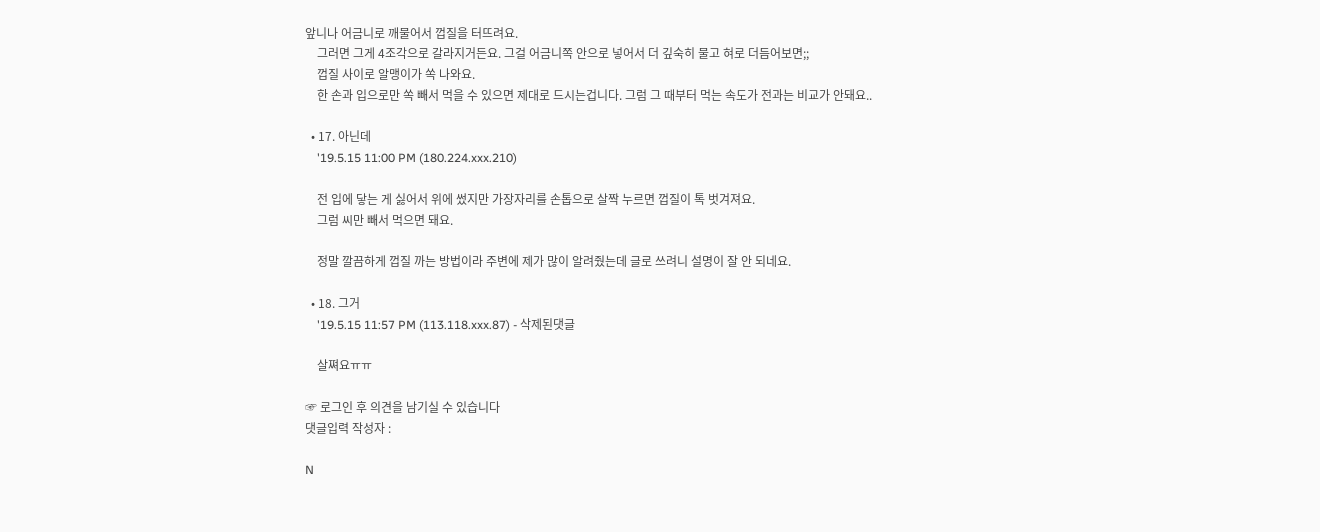앞니나 어금니로 깨물어서 껍질을 터뜨려요.
    그러면 그게 4조각으로 갈라지거든요. 그걸 어금니쪽 안으로 넣어서 더 깊숙히 물고 혀로 더듬어보면;;
    껍질 사이로 알맹이가 쏙 나와요.
    한 손과 입으로만 쏙 빼서 먹을 수 있으면 제대로 드시는겁니다. 그럼 그 때부터 먹는 속도가 전과는 비교가 안돼요..

  • 17. 아닌데
    '19.5.15 11:00 PM (180.224.xxx.210)

    전 입에 닿는 게 싫어서 위에 썼지만 가장자리를 손톱으로 살짝 누르면 껍질이 톡 벗겨져요.
    그럼 씨만 빼서 먹으면 돼요.

    정말 깔끔하게 껍질 까는 방법이라 주변에 제가 많이 알려줬는데 글로 쓰려니 설명이 잘 안 되네요.

  • 18. 그거
    '19.5.15 11:57 PM (113.118.xxx.87) - 삭제된댓글

    살쪄요ㅠㅠ

☞ 로그인 후 의견을 남기실 수 있습니다
댓글입력 작성자 :

N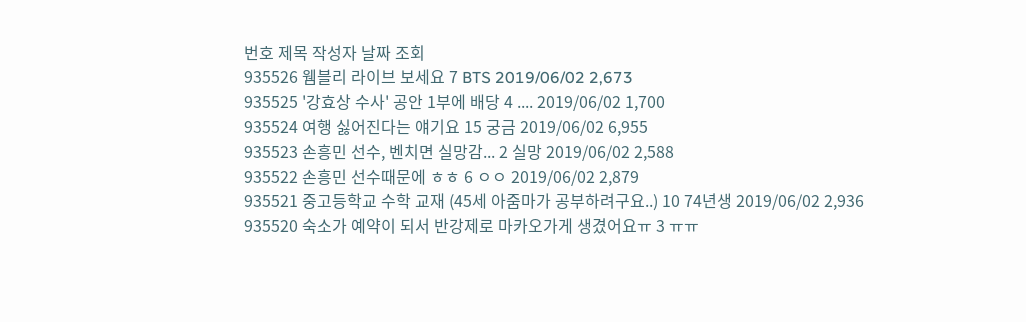번호 제목 작성자 날짜 조회
935526 웸블리 라이브 보세요 7 BTS 2019/06/02 2,673
935525 '강효상 수사' 공안 1부에 배당 4 .... 2019/06/02 1,700
935524 여행 싫어진다는 얘기요 15 궁금 2019/06/02 6,955
935523 손흥민 선수, 벤치면 실망감... 2 실망 2019/06/02 2,588
935522 손흥민 선수때문에 ㅎㅎ 6 ㅇㅇ 2019/06/02 2,879
935521 중고등학교 수학 교재 (45세 아줌마가 공부하려구요..) 10 74년생 2019/06/02 2,936
935520 숙소가 예약이 되서 반강제로 마카오가게 생겼어요ㅠ 3 ㅠㅠ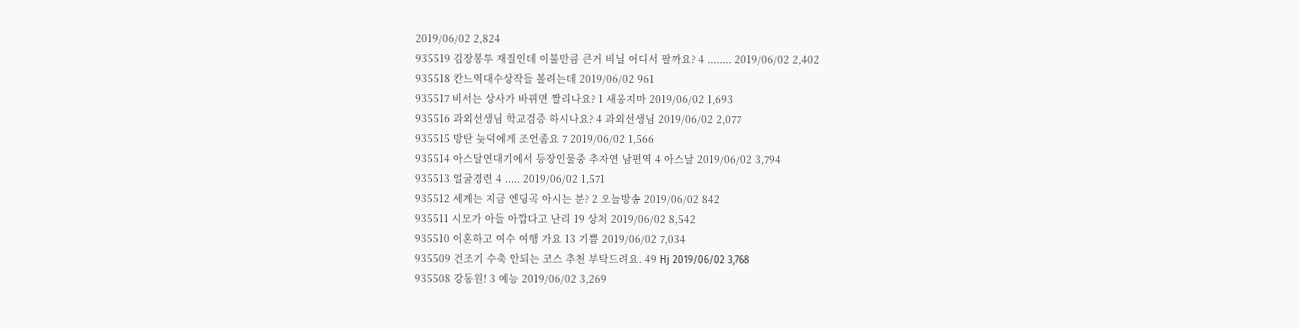2019/06/02 2,824
935519 김장봉투 재질인데 이불만큼 큰거 비닐 어디서 팔까요? 4 ........ 2019/06/02 2,402
935518 칸느역대수상작들 볼려는데 2019/06/02 961
935517 비서는 상사가 바뀌면 짤리나요? 1 새옹지마 2019/06/02 1,693
935516 과외선생님 학교검증 하시나요? 4 과외선생님 2019/06/02 2,077
935515 방탄 늦덕에게 조언좀요 7 2019/06/02 1,566
935514 아스달연대기에서 등장인물중 추자연 남편역 4 아스날 2019/06/02 3,794
935513 얼굴경련 4 ..... 2019/06/02 1,571
935512 세계는 지금 엔딩곡 아시는 분? 2 오늘방송 2019/06/02 842
935511 시모가 아들 아깝다고 난리 19 상처 2019/06/02 8,542
935510 이혼하고 여수 여행 가요 13 기쁨 2019/06/02 7,034
935509 건조기 수축 안되는 코스 추천 부탁드려요. 49 Hj 2019/06/02 3,768
935508 강동원! 3 예능 2019/06/02 3,269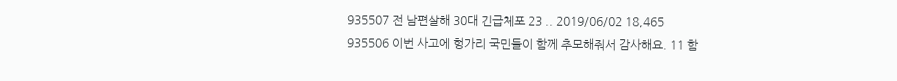935507 전 남편살해 30대 긴급체포 23 .. 2019/06/02 18,465
935506 이번 사고에 헝가리 국민들이 함께 추모해줘서 감사해요. 11 함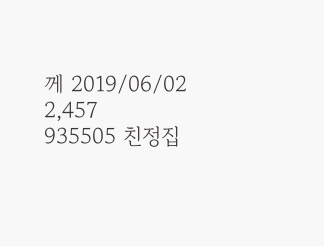께 2019/06/02 2,457
935505 친정집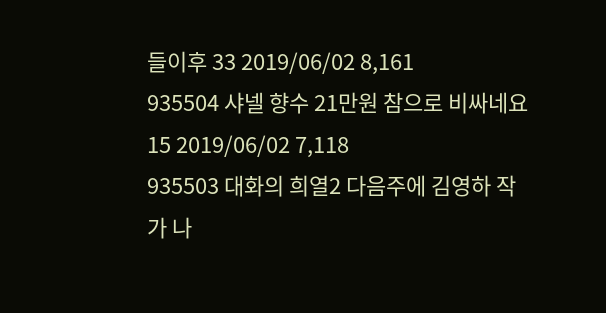들이후 33 2019/06/02 8,161
935504 샤넬 향수 21만원 참으로 비싸네요 15 2019/06/02 7,118
935503 대화의 희열2 다음주에 김영하 작가 나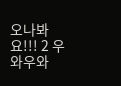오나봐요!!! 2 우와우와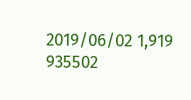2019/06/02 1,919
935502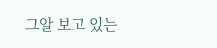그알 보고 있는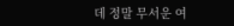데 정말 무서운 여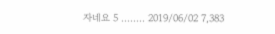자네요 5 ........ 2019/06/02 7,383